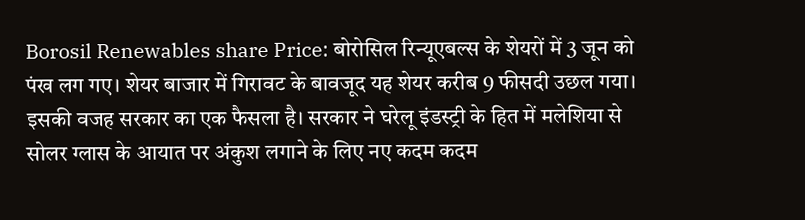Borosil Renewables share Price: बोरोसिल रिन्यूएबल्स के शेयरों में 3 जून को पंख लग गए। शेयर बाजार में गिरावट के बावजूद यह शेयर करीब 9 फीसदी उछल गया। इसकी वजह सरकार का एक फैसला है। सरकार ने घरेलू इंडस्ट्री के हित में मलेशिया से सोलर ग्लास के आयात पर अंकुश लगाने के लिए नए कदम कदम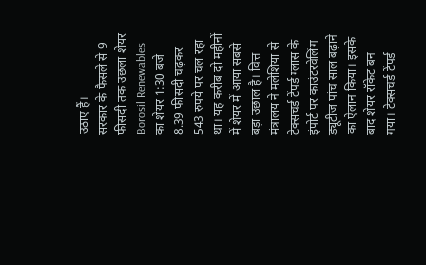उठाए हैं।
सरकार के फैसले से 9 फीसदी तक उछला शेयर
Borosil Renewables का शेयर 1:30 बजे 8.39 फीसदी चढ़कर 543 रुपये पर चल रहा था। यह करीब दो महीनों में शेयर में आया सबसे बड़ा उछाल है। वित्त मंत्रालय ने मलेशिया से टेक्सचर्ड टेंपर्ड ग्लास के इंपोर्ट पर काउंटरवेलिंग ड्यूटीज पांच साल बढ़ाने का ऐलान किया। इसके बाद शेयर रॉकेट बन गया। टेक्सचर्ड टेंपर्ड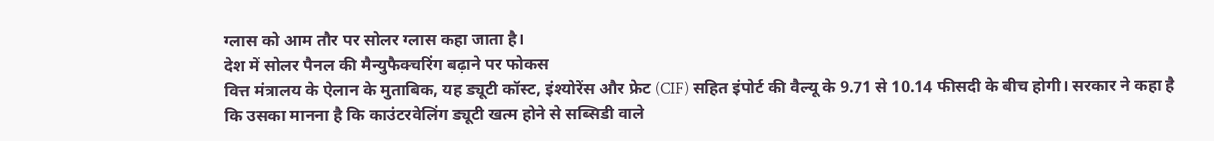ग्लास को आम तौर पर सोलर ग्लास कहा जाता है।
देश में सोलर पैनल की मैन्युफैक्चरिंग बढ़ाने पर फोकस
वित्त मंत्रालय के ऐलान के मुताबिक, यह ड्यूटी कॉस्ट, इंश्योरेंस और फ्रेट (CIF) सहित इंपोर्ट की वैल्यू के 9.71 से 10.14 फीसदी के बीच होगी। सरकार ने कहा है कि उसका मानना है कि काउंटरवेलिंग ड्यूटी खत्म होने से सब्सिडी वाले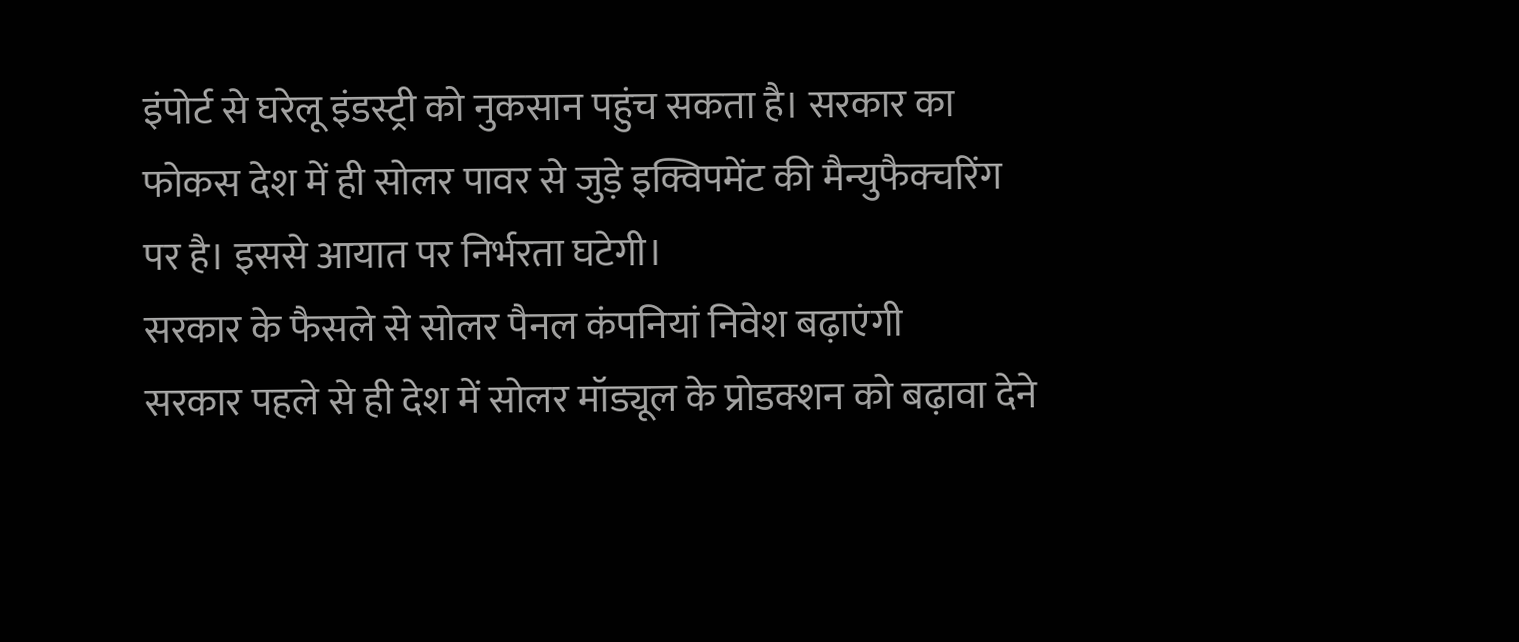इंपोर्ट से घरेलू इंडस्ट्री को नुकसान पहुंच सकता है। सरकार का फोकस देश में ही सोलर पावर से जुड़े इक्विपमेंट की मैन्युफैक्चरिंग पर है। इससे आयात पर निर्भरता घटेगी।
सरकार के फैसले से सोलर पैनल कंपनियां निवेश बढ़ाएंगी
सरकार पहले से ही देश में सोलर मॉड्यूल के प्रोडक्शन को बढ़ावा देने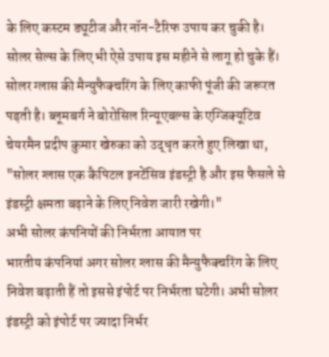के लिए कस्टम ड्यूटीज और नॉन-टैरिफ उपाय कर चुकी है। सोलर सेल्स के लिए भी ऐसे उपाय इस महीने से लागू हो चुके हैं। सोलर ग्लास की मैन्युफैक्चरिंग के लिए काफी पूंजी की जरूरत पड़ती है। ब्लूमबर्ग ने बोरोसिल रिन्यूएबल्स के एग्जिक्यूटिव चेयरमैन प्रदीप कुमार खेरुका को उद्धृत करते हुए लिखा था, "सोलर ग्लास एक कैपिटल इनटेंसिव इंडस्ट्री है और इस फैसले से इंडस्ट्री क्षमता बढ़ाने के लिए निवेश जारी रखेगी।"
अभी सोलर कंपनियों की निर्भरता आयात पर
भारतीय कंपनियां अगर सोलर ग्लास की मैन्युफैक्चरिंग के लिए निवेश बढ़ाती हैं तो इससे इंपोर्ट पर निर्भरता घटेगी। अभी सोलर इंडस्ट्री को इंपोर्ट पर ज्यादा निर्भर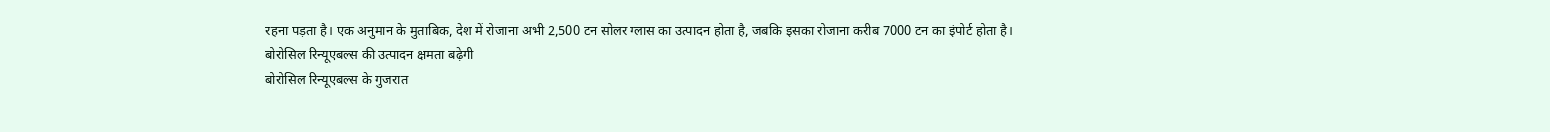रहना पड़ता है। एक अनुमान के मुताबिक, देश में रोजाना अभी 2,500 टन सोलर ग्लास का उत्पादन होता है, जबकि इसका रोजाना करीब 7000 टन का इंपोर्ट होता है।
बोरोसिल रिन्यूएबल्स की उत्पादन क्षमता बढ़ेगी
बोरोसिल रिन्यूएबल्स के गुजरात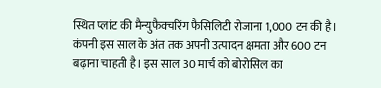स्थित प्लांट की मैन्युफैक्चरिंग फैसिलिटी रोजाना 1,000 टन की है। कंपनी इस साल के अंत तक अपनी उत्पादन क्षमता और 600 टन बढ़ाना चाहती है। इस साल 30 मार्च को बोरोसिल का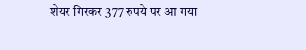शेयर गिरकर 377 रुपये पर आ गया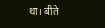था। बीते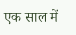एक साल में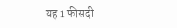यह 1 फीसदी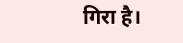गिरा है।